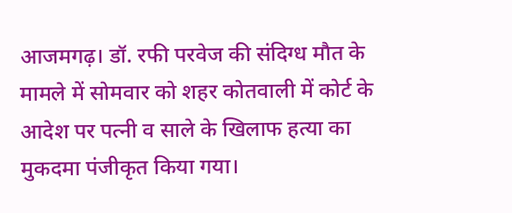आजमगढ़। डॉ. रफी परवेज की संदिग्ध मौत के मामले में सोमवार को शहर कोतवाली में कोर्ट के आदेश पर पत्नी व साले के खिलाफ हत्या का मुकदमा पंजीकृत किया गया।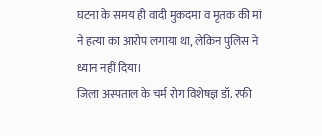घटना के समय ही वादी मुकदमा व मृतक की मां ने हत्या का आरोप लगाया था, लेकिन पुलिस ने ध्यान नहीं दिया।
जिला अस्पताल के चर्म रोग विशेषज्ञ डॉ. रफी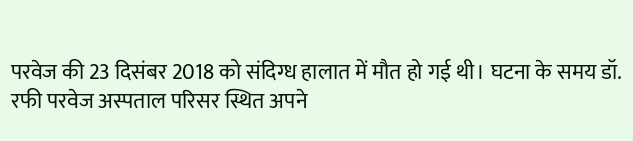परवेज की 23 दिसंबर 2018 को संदिग्ध हालात में मौत हो गई थी। घटना के समय डॉ. रफी परवेज अस्पताल परिसर स्थित अपने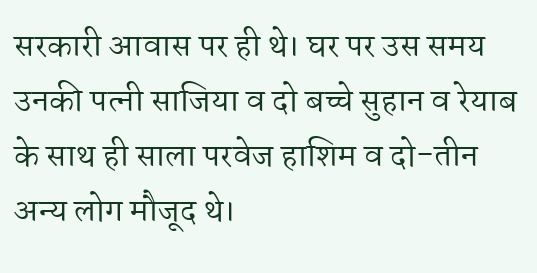सरकारी आवास पर ही थे। घर पर उस समय उनकी पत्नी साजिया व दो बच्चे सुहान व रेयाब के साथ ही साला परवेज हाशिम व दो-तीन अन्य लोग मौजूद थे।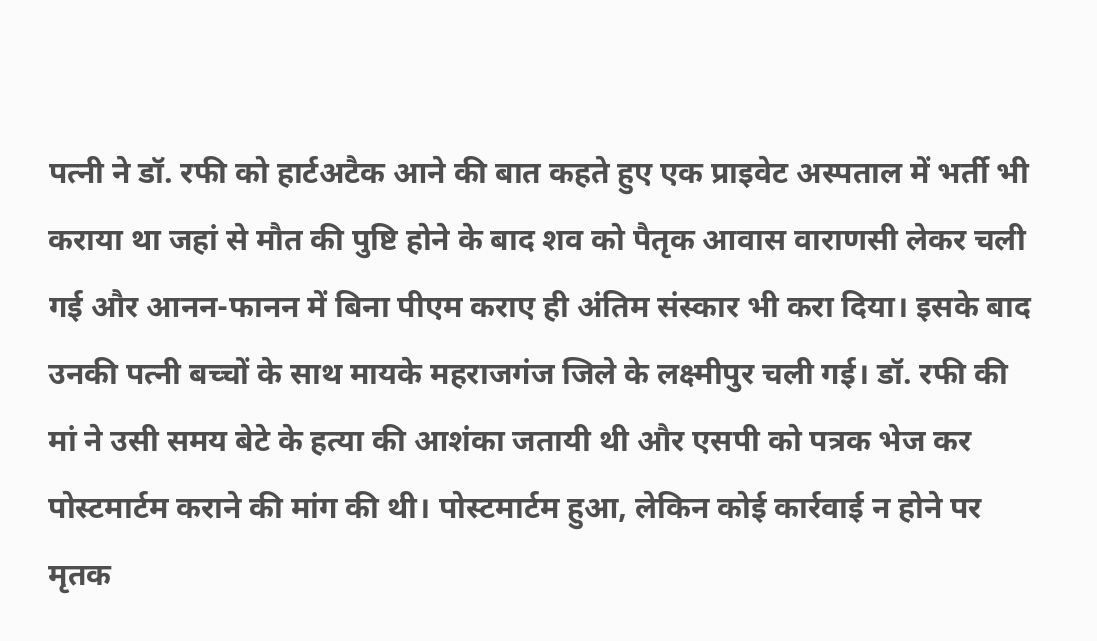पत्नी ने डॉ. रफी को हार्टअटैक आने की बात कहते हुए एक प्राइवेट अस्पताल में भर्ती भी कराया था जहां से मौत की पुष्टि होने के बाद शव को पैतृक आवास वाराणसी लेकर चली गई और आनन-फानन में बिना पीएम कराए ही अंतिम संस्कार भी करा दिया। इसके बाद उनकी पत्नी बच्चों के साथ मायके महराजगंज जिले के लक्ष्मीपुर चली गई। डॉ. रफी की मां ने उसी समय बेटे के हत्या की आशंका जतायी थी और एसपी को पत्रक भेज कर पोस्टमार्टम कराने की मांग की थी। पोस्टमार्टम हुआ, लेकिन कोई कार्रवाई न होने पर मृतक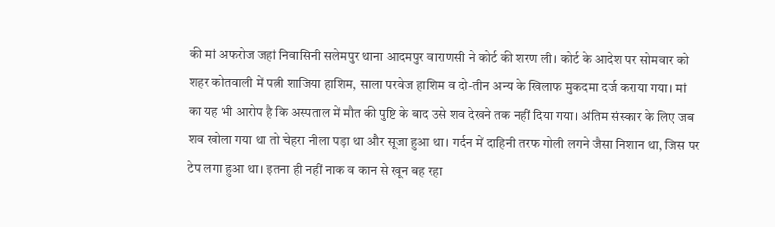की मां अफरोज जहां निवासिनी सलेमपुर थाना आदमपुर वाराणसी ने कोर्ट की शरण ली। कोर्ट के आदेश पर सोमवार को शहर कोतवाली में पत्नी शाजिया हाशिम, साला परवेज हाशिम व दो-तीन अन्य के खिलाफ मुकदमा दर्ज कराया गया। मां का यह भी आरोप है कि अस्पताल में मौत की पुष्टि के बाद उसे शव देखने तक नहीं दिया गया। अंतिम संस्कार के लिए जब शव खोला गया था तो चेहरा नीला पड़ा था और सूजा हुआ था। गर्दन में दाहिनी तरफ गोली लगने जैसा निशान था, जिस पर टेप लगा हुआ था। इतना ही नहीं नाक व कान से खून बह रहा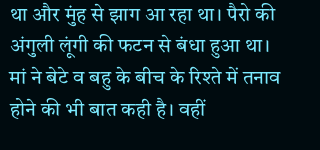था और मुंह से झाग आ रहा था। पैरो की अंगुली लूंगी की फटन से बंधा हुआ था। मां ने बेटे व बहु के बीच के रिश्ते में तनाव होने की भी बात कही है। वहीं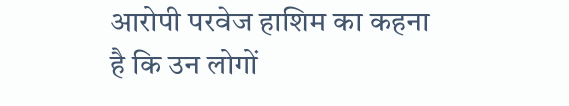आरोपी परवेज हाशिम का कहना है कि उन लोगों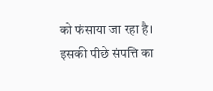को फंसाया जा रहा है। इसकी पीछे संपत्ति का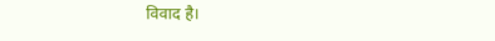विवाद है।